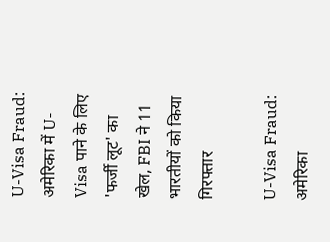U-Visa Fraud: अमेरिका में U-Visa पाने के लिए 'फर्जी लूट' का खेल, FBI ने 11 भारतीयों को किया गिरफ्तार

U-Visa Fraud: अमेरिका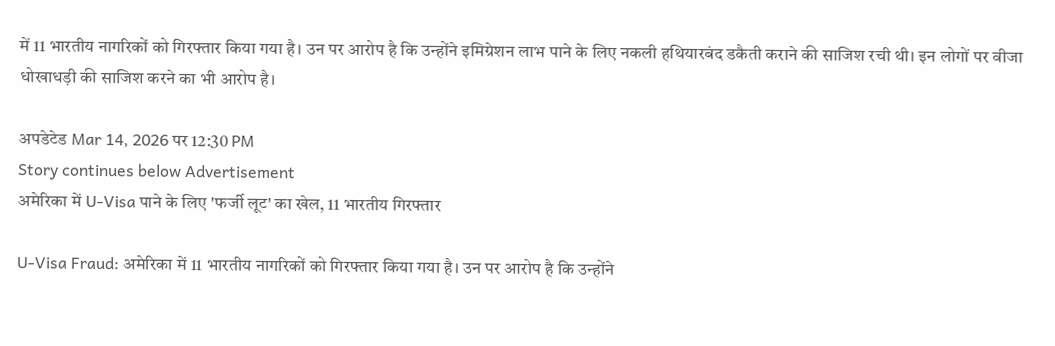में 11 भारतीय नागरिकों को गिरफ्तार किया गया है। उन पर आरोप है कि उन्होंने इमिग्रेशन लाभ पाने के लिए नकली हथियारबंद डकैती कराने की साजिश रची थी। इन लोगों पर वीजा धोखाधड़ी की साजिश करने का भी आरोप है।

अपडेटेड Mar 14, 2026 पर 12:30 PM
Story continues below Advertisement
अमेरिका में U-Visa पाने के लिए 'फर्जी लूट' का खेल, 11 भारतीय गिरफ्तार

U-Visa Fraud: अमेरिका में 11 भारतीय नागरिकों को गिरफ्तार किया गया है। उन पर आरोप है कि उन्होंने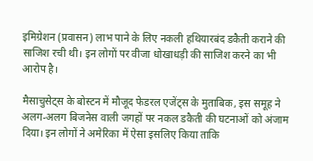इमिग्रेशन (प्रवासन) लाभ पाने के लिए नकली हथियारबंद डकैती कराने की साजिश रची थी। इन लोगों पर वीजा धोखाधड़ी की साजिश करने का भी आरोप है।

मैसाचुसेट्स के बोस्टन में मौजूद फेडरल एजेंट्स के मुताबिक, इस समूह ने अलग-अलग बिजनेस वाली जगहों पर नकल डकैती की घटनाओं को अंजाम दिया। इन लोगों ने अमेरिका में ऐसा इसलिए किया ताकि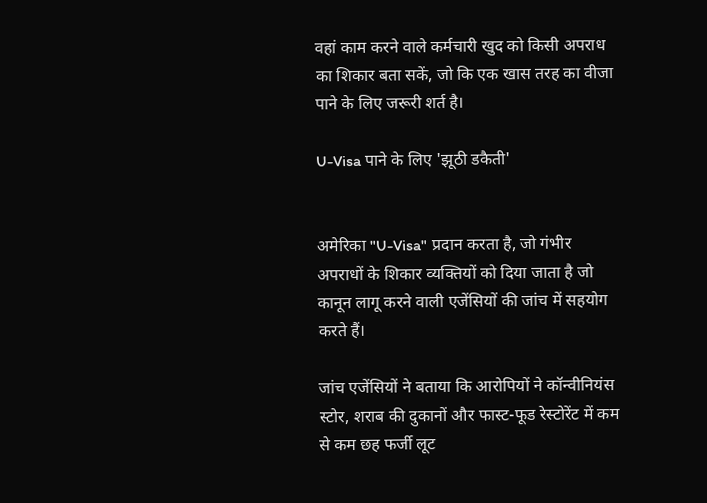वहां काम करने वाले कर्मचारी खुद को किसी अपराध का शिकार बता सकें, जो कि एक खास तरह का वीजा पाने के लिए जरूरी शर्त है।

U-Visa पाने के लिए 'झूठी डकैती'


अमेरिका "U-Visa" प्रदान करता है, जो गंभीर अपराधों के शिकार व्यक्तियों को दिया जाता है जो कानून लागू करने वाली एजेंसियों की जांच में सहयोग करते हैं।

जांच एजेंसियों ने बताया कि आरोपियों ने कॉन्वीनियंस स्टोर, शराब की दुकानों और फास्ट-फूड रेस्टोरेंट में कम से कम छह फर्जी लूट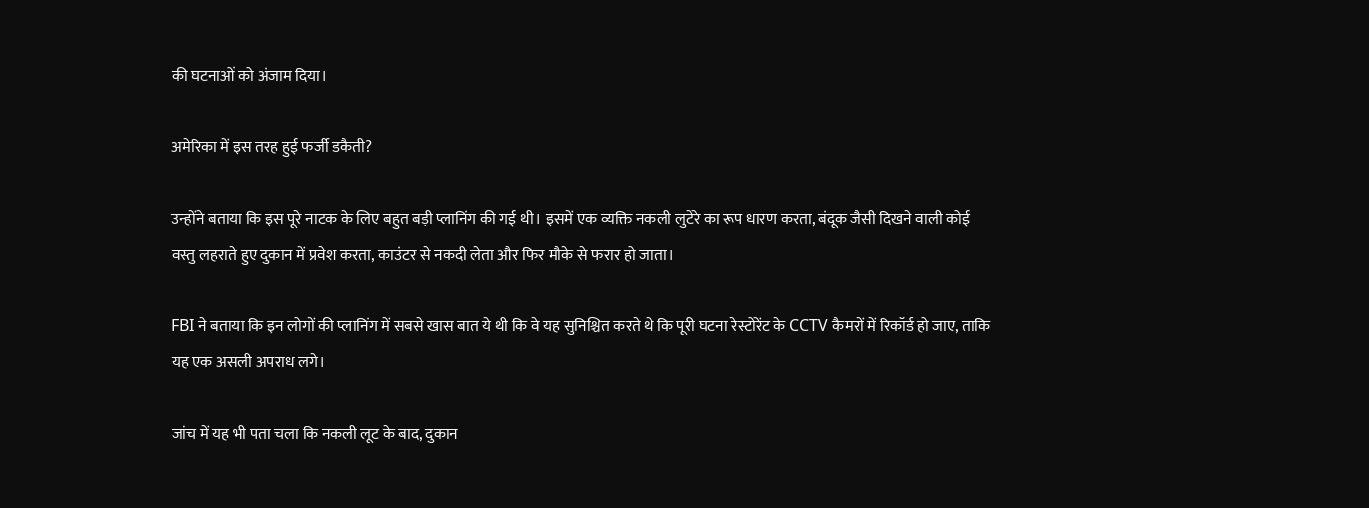की घटनाओं को अंजाम दिया।

अमेरिका में इस तरह हुई फर्जी डकैती?

उन्होंने बताया कि इस पूरे नाटक के लिए बहुत बड़ी प्लानिंग की गई थी। इसमें एक व्यक्ति नकली लुटेरे का रूप धारण करता, बंदूक जैसी दिखने वाली कोई वस्तु लहराते हुए दुकान में प्रवेश करता, काउंटर से नकदी लेता और फिर मौके से फरार हो जाता।

FBI ने बताया कि इन लोगों की प्लानिंग में सबसे खास बात ये थी कि वे यह सुनिश्चित करते थे कि पूरी घटना रेस्टोरेंट के CCTV कैमरों में रिकॉर्ड हो जाए, ताकि यह एक असली अपराध लगे।

जांच में यह भी पता चला कि नकली लूट के बाद, दुकान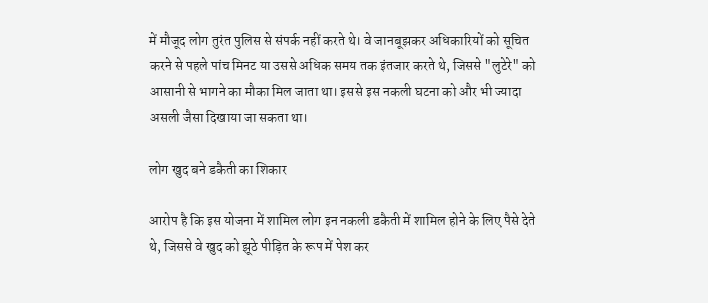में मौजूद लोग तुरंत पुलिस से संपर्क नहीं करते थे। वे जानबूझकर अधिकारियों को सूचित करने से पहले पांच मिनट या उससे अधिक समय तक इंतजार करते थे, जिससे "लुटेरे" को आसानी से भागने का मौका मिल जाता था। इससे इस नकली घटना को और भी ज्यादा असली जैसा दिखाया जा सकता था।

लोग खुद बने डकैती का शिकार

आरोप है कि इस योजना में शामिल लोग इन नकली डकैती में शामिल होने के लिए पैसे देते थे, जिससे वे खुद को झूठे पीड़ित के रूप में पेश कर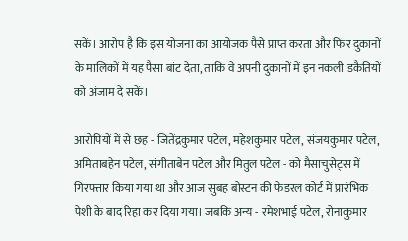सकें। आरोप है कि इस योजना का आयोजक पैसे प्राप्त करता और फिर दुकानों के मालिकों में यह पैसा बांट देता, ताकि वे अपनी दुकानों में इन नकली डकैतियों को अंजाम दे सकें।

आरोपियों में से छह - जितेंद्रकुमार पटेल, महेशकुमार पटेल, संजयकुमार पटेल, अमिताबहेन पटेल, संगीताबेन पटेल और मितुल पटेल - को मैसाचुसेट्स में गिरफ्तार किया गया था और आज सुबह बोस्टन की फेडरल कोर्ट में प्रारंभिक पेशी के बाद रिहा कर दिया गया। जबकि अन्य - रमेशभाई पटेल, रोनाकुमार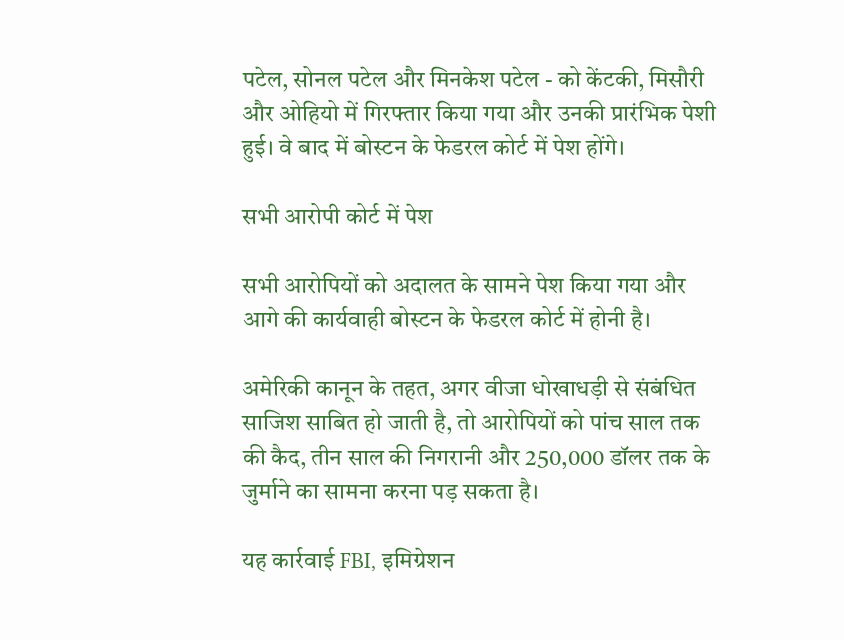पटेल, सोनल पटेल और मिनकेश पटेल - को केंटकी, मिसौरी और ओहियो में गिरफ्तार किया गया और उनकी प्रारंभिक पेशी हुई। वे बाद में बोस्टन के फेडरल कोर्ट में पेश होंगे।

सभी आरोपी कोर्ट में पेश

सभी आरोपियों को अदालत के सामने पेश किया गया और आगे की कार्यवाही बोस्टन के फेडरल कोर्ट में होनी है।

अमेरिकी कानून के तहत, अगर वीजा धोखाधड़ी से संबंधित साजिश साबित हो जाती है, तो आरोपियों को पांच साल तक की कैद, तीन साल की निगरानी और 250,000 डॉलर तक के जुर्माने का सामना करना पड़ सकता है।

यह कार्रवाई FBI, इमिग्रेशन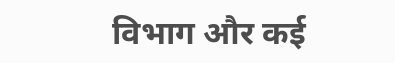विभाग और कई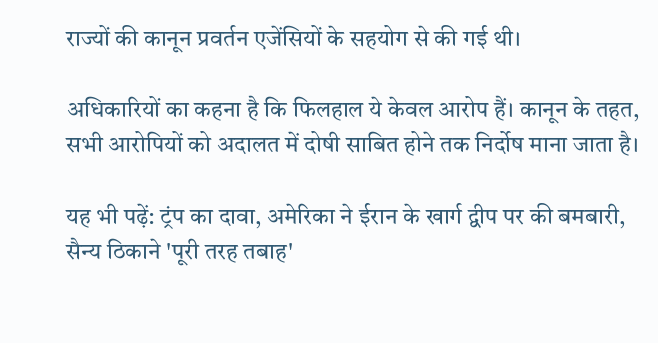राज्यों की कानून प्रवर्तन एजेंसियों के सहयोग से की गई थी।

अधिकारियों का कहना है कि फिलहाल ये केवल आरोप हैं। कानून के तहत, सभी आरोपियों को अदालत में दोषी साबित होने तक निर्दोष माना जाता है।

यह भी पढ़ें: ट्रंप का दावा, अमेरिका ने ईरान के खार्ग द्वीप पर की बमबारी, सैन्य ठिकाने 'पूरी तरह तबाह'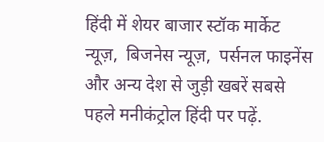हिंदी में शेयर बाजार स्टॉक मार्केट न्यूज़,  बिजनेस न्यूज़,  पर्सनल फाइनेंस और अन्य देश से जुड़ी खबरें सबसे पहले मनीकंट्रोल हिंदी पर पढ़ें.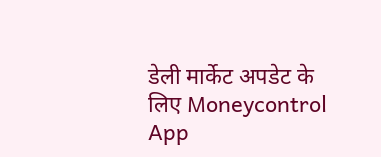डेली मार्केट अपडेट के लिए Moneycontrol App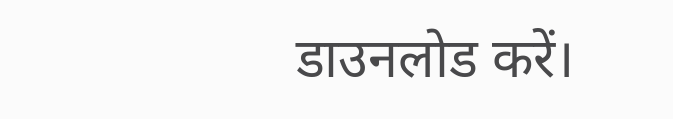डाउनलोड करें।